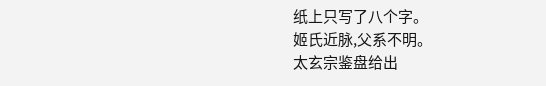纸上只写了八个字。
姬氏近脉,父系不明。
太玄宗鉴盘给出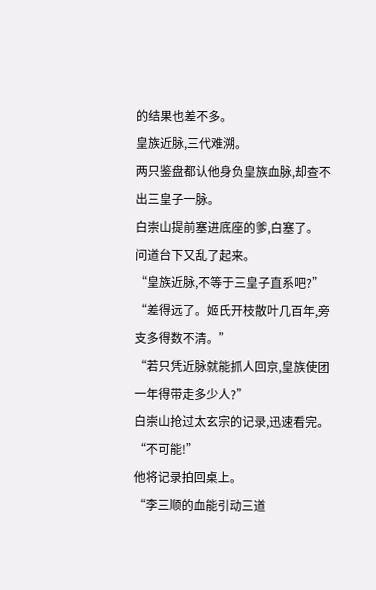的结果也差不多。
皇族近脉,三代难溯。
两只鉴盘都认他身负皇族血脉,却查不出三皇子一脉。
白崇山提前塞进底座的爹,白塞了。
问道台下又乱了起来。
“皇族近脉,不等于三皇子直系吧?”
“差得远了。姬氏开枝散叶几百年,旁支多得数不清。”
“若只凭近脉就能抓人回京,皇族使团一年得带走多少人?”
白崇山抢过太玄宗的记录,迅速看完。
“不可能!”
他将记录拍回桌上。
“李三顺的血能引动三道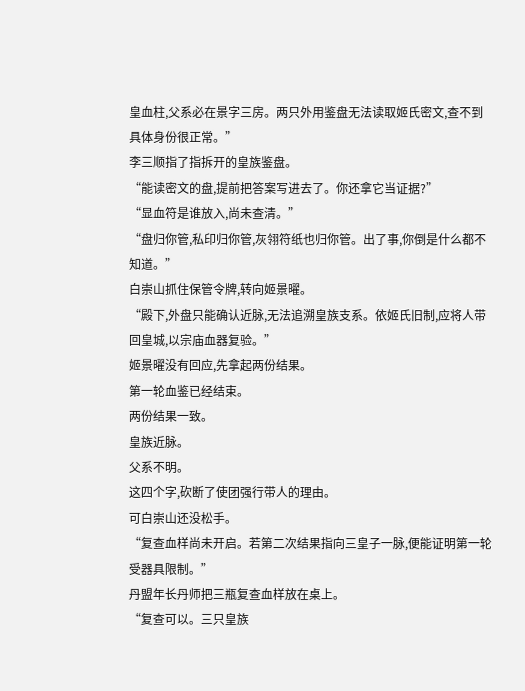皇血柱,父系必在景字三房。两只外用鉴盘无法读取姬氏密文,查不到具体身份很正常。”
李三顺指了指拆开的皇族鉴盘。
“能读密文的盘,提前把答案写进去了。你还拿它当证据?”
“显血符是谁放入,尚未查清。”
“盘归你管,私印归你管,灰翎符纸也归你管。出了事,你倒是什么都不知道。”
白崇山抓住保管令牌,转向姬景曜。
“殿下,外盘只能确认近脉,无法追溯皇族支系。依姬氏旧制,应将人带回皇城,以宗庙血器复验。”
姬景曜没有回应,先拿起两份结果。
第一轮血鉴已经结束。
两份结果一致。
皇族近脉。
父系不明。
这四个字,砍断了使团强行带人的理由。
可白崇山还没松手。
“复查血样尚未开启。若第二次结果指向三皇子一脉,便能证明第一轮受器具限制。”
丹盟年长丹师把三瓶复查血样放在桌上。
“复查可以。三只皇族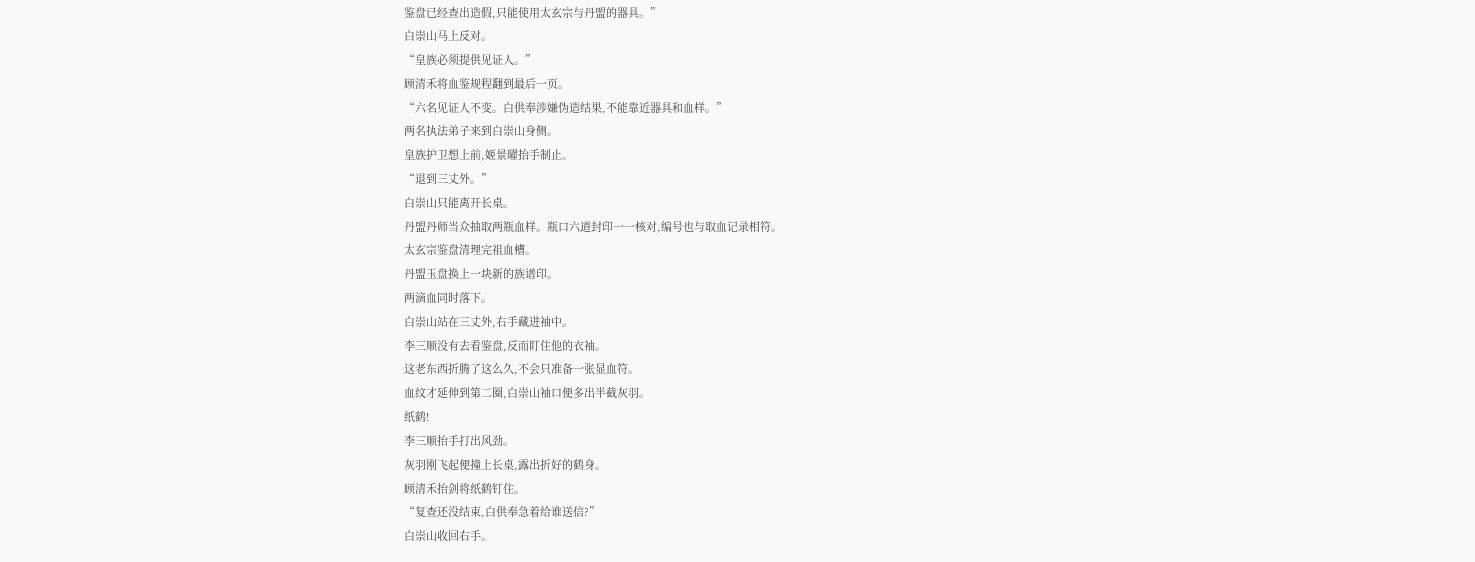鉴盘已经查出造假,只能使用太玄宗与丹盟的器具。”
白崇山马上反对。
“皇族必须提供见证人。”
顾清禾将血鉴规程翻到最后一页。
“六名见证人不变。白供奉涉嫌伪造结果,不能靠近器具和血样。”
两名执法弟子来到白崇山身侧。
皇族护卫想上前,姬景曜抬手制止。
“退到三丈外。”
白崇山只能离开长桌。
丹盟丹师当众抽取两瓶血样。瓶口六道封印一一核对,编号也与取血记录相符。
太玄宗鉴盘清理完祖血槽。
丹盟玉盘换上一块新的族谱印。
两滴血同时落下。
白崇山站在三丈外,右手藏进袖中。
李三顺没有去看鉴盘,反而盯住他的衣袖。
这老东西折腾了这么久,不会只准备一张显血符。
血纹才延伸到第二圈,白崇山袖口便多出半截灰羽。
纸鹤!
李三顺抬手打出风劲。
灰羽刚飞起便撞上长桌,露出折好的鹤身。
顾清禾抬剑将纸鹤钉住。
“复查还没结束,白供奉急着给谁送信?”
白崇山收回右手。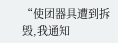“使团器具遭到拆毁,我通知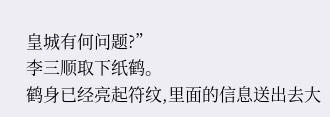皇城有何问题?”
李三顺取下纸鹤。
鹤身已经亮起符纹,里面的信息送出去大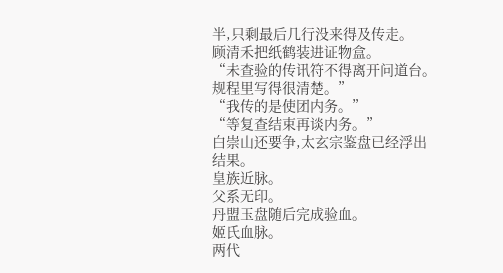半,只剩最后几行没来得及传走。
顾清禾把纸鹤装进证物盒。
“未查验的传讯符不得离开问道台。规程里写得很清楚。”
“我传的是使团内务。”
“等复查结束再谈内务。”
白崇山还要争,太玄宗鉴盘已经浮出结果。
皇族近脉。
父系无印。
丹盟玉盘随后完成验血。
姬氏血脉。
两代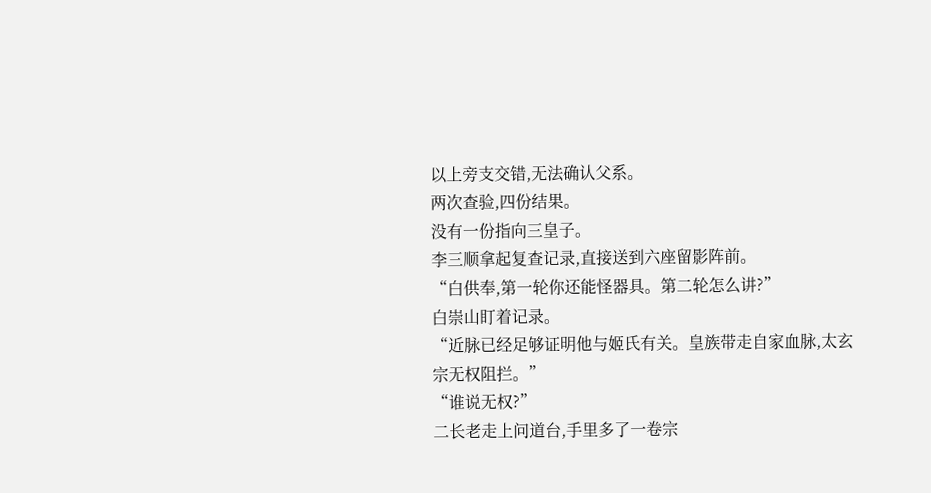以上旁支交错,无法确认父系。
两次查验,四份结果。
没有一份指向三皇子。
李三顺拿起复查记录,直接送到六座留影阵前。
“白供奉,第一轮你还能怪器具。第二轮怎么讲?”
白崇山盯着记录。
“近脉已经足够证明他与姬氏有关。皇族带走自家血脉,太玄宗无权阻拦。”
“谁说无权?”
二长老走上问道台,手里多了一卷宗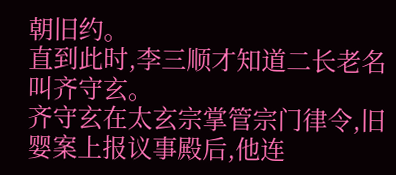朝旧约。
直到此时,李三顺才知道二长老名叫齐守玄。
齐守玄在太玄宗掌管宗门律令,旧婴案上报议事殿后,他连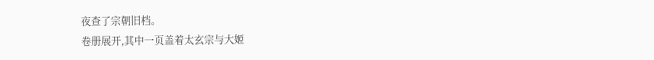夜查了宗朝旧档。
卷册展开,其中一页盖着太玄宗与大姬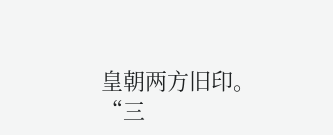皇朝两方旧印。
“三